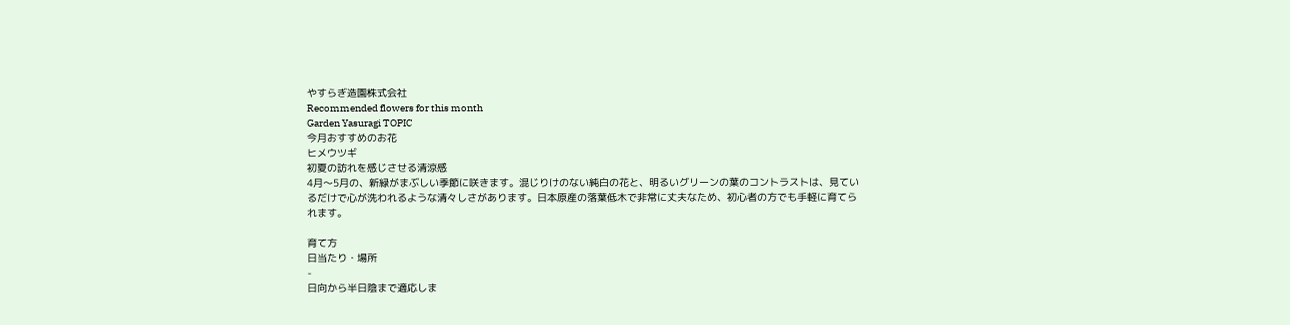やすらぎ造園株式会社
Recommended flowers for this month
Garden Yasuragi TOPIC
今月おすすめのお花
ヒメウツギ
初夏の訪れを感じさせる清涼感
4月〜5月の、新緑がまぶしい季節に咲きます。混じりけのない純白の花と、明るいグリーンの葉のコントラストは、見ているだけで心が洗われるような清々しさがあります。日本原産の落葉低木で非常に丈夫なため、初心者の方でも手軽に育てられます。

育て方
日当たり・場所
-
日向から半日陰まで適応しま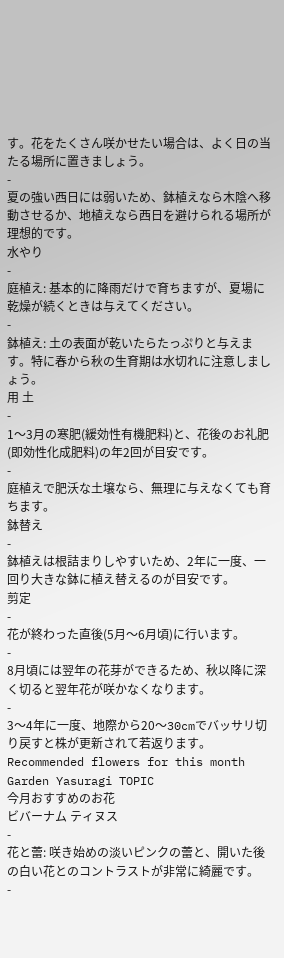す。花をたくさん咲かせたい場合は、よく日の当たる場所に置きましょう。
-
夏の強い西日には弱いため、鉢植えなら木陰へ移動させるか、地植えなら西日を避けられる場所が理想的です。
水やり
-
庭植え: 基本的に降雨だけで育ちますが、夏場に乾燥が続くときは与えてください。
-
鉢植え: 土の表面が乾いたらたっぷりと与えます。特に春から秋の生育期は水切れに注意しましょう。
用 土
-
1〜3月の寒肥(緩効性有機肥料)と、花後のお礼肥(即効性化成肥料)の年2回が目安です。
-
庭植えで肥沃な土壌なら、無理に与えなくても育ちます。
鉢替え
-
鉢植えは根詰まりしやすいため、2年に一度、一回り大きな鉢に植え替えるのが目安です。
剪定
-
花が終わった直後(5月〜6月頃)に行います。
-
8月頃には翌年の花芽ができるため、秋以降に深く切ると翌年花が咲かなくなります。
-
3〜4年に一度、地際から20〜30cmでバッサリ切り戻すと株が更新されて若返ります。
Recommended flowers for this month
Garden Yasuragi TOPIC
今月おすすめのお花
ビバーナム ティヌス
-
花と蕾: 咲き始めの淡いピンクの蕾と、開いた後の白い花とのコントラストが非常に綺麗です。
-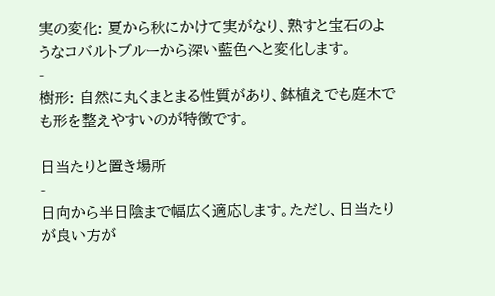実の変化: 夏から秋にかけて実がなり、熟すと宝石のようなコバルトブルーから深い藍色へと変化します。
-
樹形: 自然に丸くまとまる性質があり、鉢植えでも庭木でも形を整えやすいのが特徴です。

日当たりと置き場所
-
日向から半日陰まで幅広く適応します。ただし、日当たりが良い方が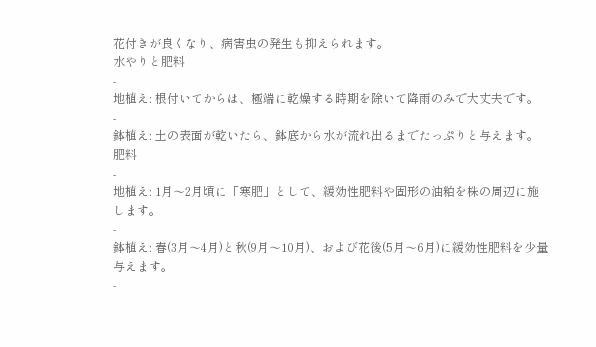花付きが良くなり、病害虫の発生も抑えられます。
水やりと肥料
-
地植え: 根付いてからは、極端に乾燥する時期を除いて降雨のみで大丈夫です。
-
鉢植え: 土の表面が乾いたら、鉢底から水が流れ出るまでたっぷりと与えます。
肥料
-
地植え: 1月〜2月頃に「寒肥」として、緩効性肥料や固形の油粕を株の周辺に施します。
-
鉢植え: 春(3月〜4月)と秋(9月〜10月)、および花後(5月〜6月)に緩効性肥料を少量与えます。
-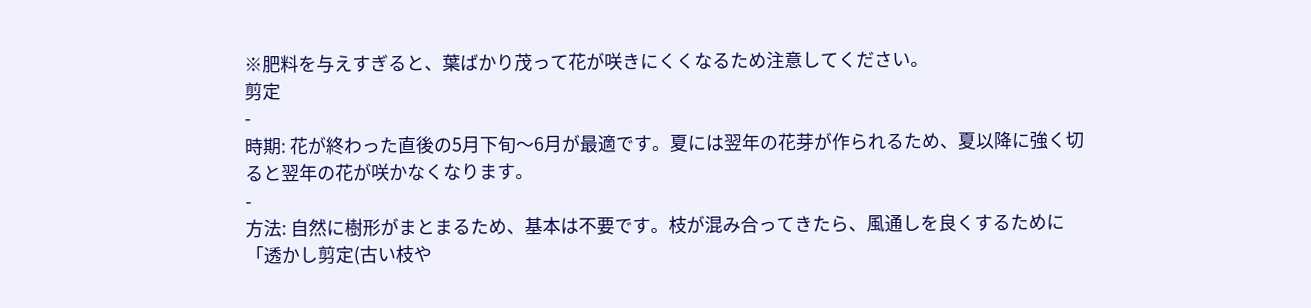※肥料を与えすぎると、葉ばかり茂って花が咲きにくくなるため注意してください。
剪定
-
時期: 花が終わった直後の5月下旬〜6月が最適です。夏には翌年の花芽が作られるため、夏以降に強く切ると翌年の花が咲かなくなります。
-
方法: 自然に樹形がまとまるため、基本は不要です。枝が混み合ってきたら、風通しを良くするために「透かし剪定(古い枝や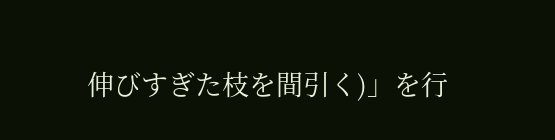伸びすぎた枝を間引く)」を行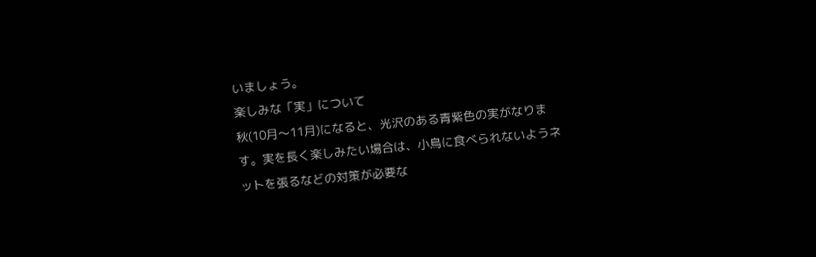いましょう。
楽しみな「実」について
秋(10月〜11月)になると、光沢のある青紫色の実がなります。実を長く楽しみたい場合は、小鳥に食べられないようネットを張るなどの対策が必要な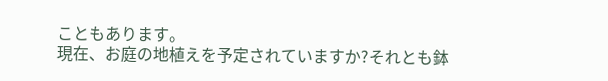こともあります。
現在、お庭の地植えを予定されていますか?それとも鉢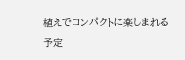植えでコンパクトに楽しまれる予定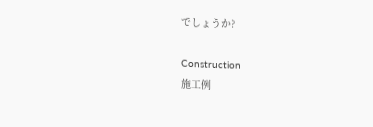でしょうか?

Construction
施工例